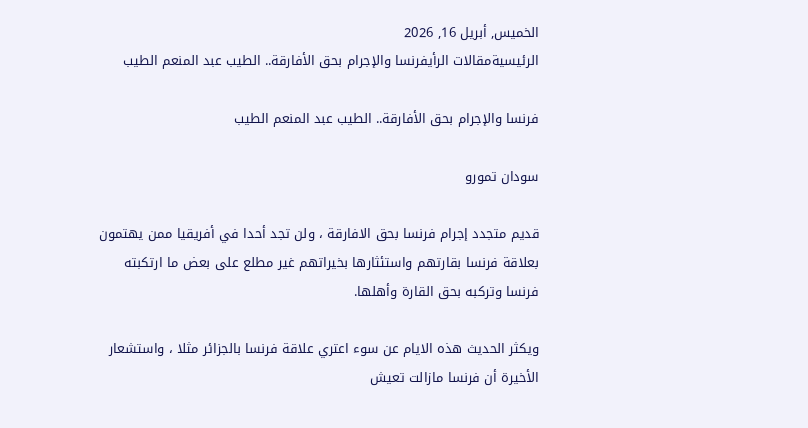الخميس, أبريل 16, 2026
الرئيسيةمقالات الرأيفرنسا والإجرام بحق الأفارقة.. الطيب عبد المنعم الطيب

فرنسا والإجرام بحق الأفارقة.. الطيب عبد المنعم الطيب

سودان تمورو

قديم متجدد إجرام فرنسا بحق الافارقة ، ولن تجد أحدا في أفريقيا ممن يهتمون بعلاقة فرنسا بقارتهم واستئثارها بخيراتهم غير مطلع على بعض ما ارتكبته فرنسا وتركبه بحق القارة وأهلها.

ويكثر الحديث هذه الايام عن سوء اعتري علاقة فرنسا بالجزائر مثلا ، واستشعار الأخيرة أن فرنسا مازالت تعيش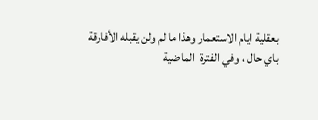بعقلية ايام الاستعمار وهذا ما لم ولن يقبله الأفارقة باي حال ، وفي الفترة  الماضية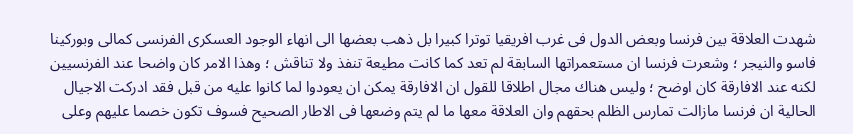شهدت العلاقة بين فرنسا وبعض الدول فى غرب افريقيا توترا كبيرا بل ذهب بعضها الى انهاء الوجود العسكرى الفرنسى كمالى وبوركينا فاسو والنيجر ؛ وشعرت فرنسا ان مستعمراتها السابقة لم تعد كما كانت مطيعة تنفذ ولا تناقش ؛ وهذا الامر كان واضحا عند الفرنسيين لكنه عند الافارقة كان اوضح ؛ وليس هناك مجال اطلاقا للقول ان الافارقة يمكن ان يعودوا لما كانوا عليه من قبل فقد ادركت الاجيال الحالية ان فرنسا مازالت تمارس الظلم بحقهم وان العلاقة معها ما لم يتم وضعها فى الاطار الصحيح فسوف تكون خصما عليهم وعلى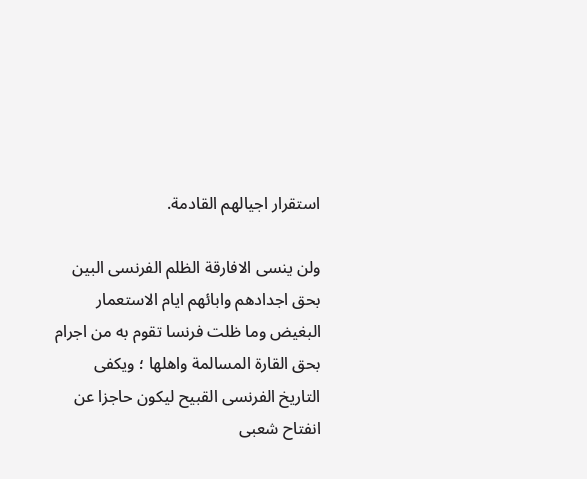استقرار اجيالهم القادمة.

ولن ينسى الافارقة الظلم الفرنسى البين بحق اجدادهم وابائهم ايام الاستعمار البغيض وما ظلت فرنسا تقوم به من اجرام بحق القارة المسالمة واهلها ؛ ويكفى التاريخ الفرنسى القبيح ليكون حاجزا عن انفتاح شعبى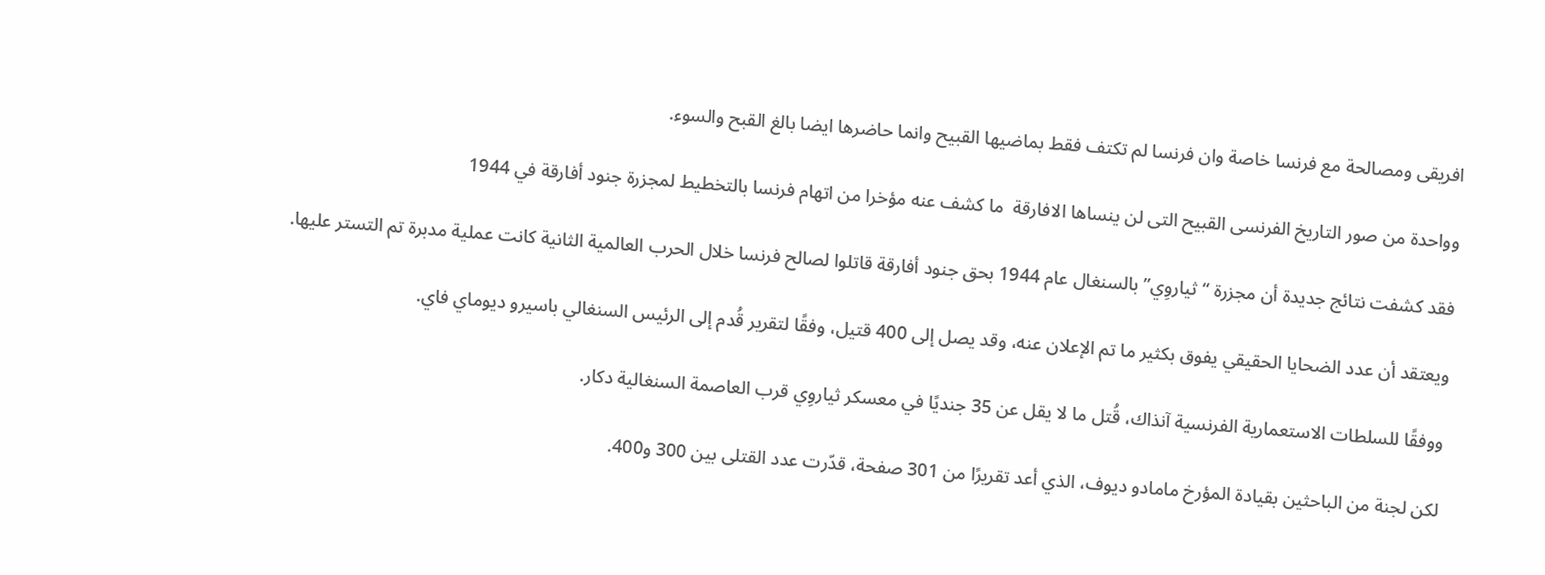افريقى ومصالحة مع فرنسا خاصة وان فرنسا لم تكتف فقط بماضيها القبيح وانما حاضرها ايضا بالغ القبح والسوء.

وواحدة من صور التاريخ الفرنسى القبيح التى لن ينساها الافارقة  ما كشف عنه مؤخرا من اتهام فرنسا بالتخطيط لمجزرة جنود أفارقة في 1944

فقد كشفت نتائج جديدة أن مجزرة “ثياروِي” بالسنغال عام 1944 بحق جنود أفارقة قاتلوا لصالح فرنسا خلال الحرب العالمية الثانية كانت عملية مدبرة تم التستر عليها.

ويعتقد أن عدد الضحايا الحقيقي يفوق بكثير ما تم الإعلان عنه، وقد يصل إلى 400 قتيل، وفقًا لتقرير قُدم إلى الرئيس السنغالي باسيرو ديوماي فاي.

ووفقًا للسلطات الاستعمارية الفرنسية آنذاك، قُتل ما لا يقل عن 35 جنديًا في معسكر ثياروِي قرب العاصمة السنغالية دكار.

لكن لجنة من الباحثين بقيادة المؤرخ مامادو ديوف، الذي أعد تقريرًا من 301 صفحة، قدّرت عدد القتلى بين 300 و400.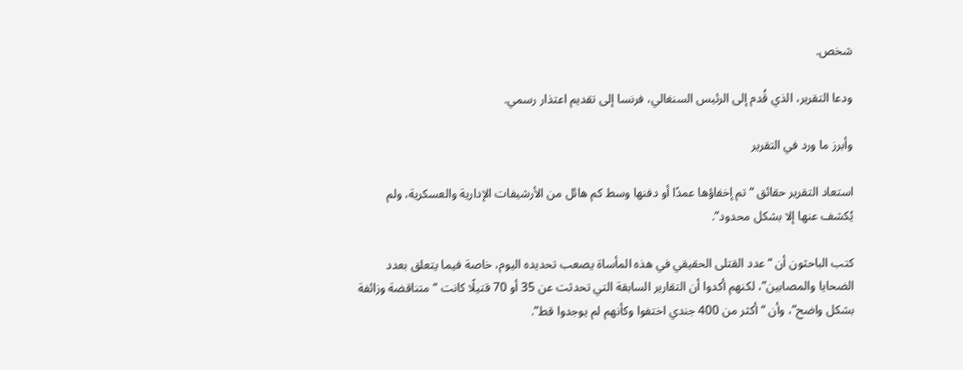شخص.

ودعا التقرير، الذي قُدم إلى الرئيس السنغالي، فرنسا إلى تقديم اعتذار رسمي.

وأبرز ما ورد في التقرير

استعاد التقرير حقائق “تم إخفاؤها عمدًا أو دفنها وسط كم هائل من الأرشيفات الإدارية والعسكرية، ولم يُكشف عنها إلا بشكل محدود”.

كتب الباحثون أن “عدد القتلى الحقيقي في هذه المأساة يصعب تحديده اليوم، خاصة فيما يتعلق بعدد الضحايا والمصابين”، لكنهم أكدوا أن التقارير السابقة التي تحدثت عن 35 أو 70 قتيلًا كانت “متناقضة وزائفة بشكل واضح”، وأن “أكثر من 400 جندي اختفوا وكأنهم لم يوجدوا قط”.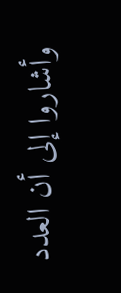وأشاروا إلى أن العدد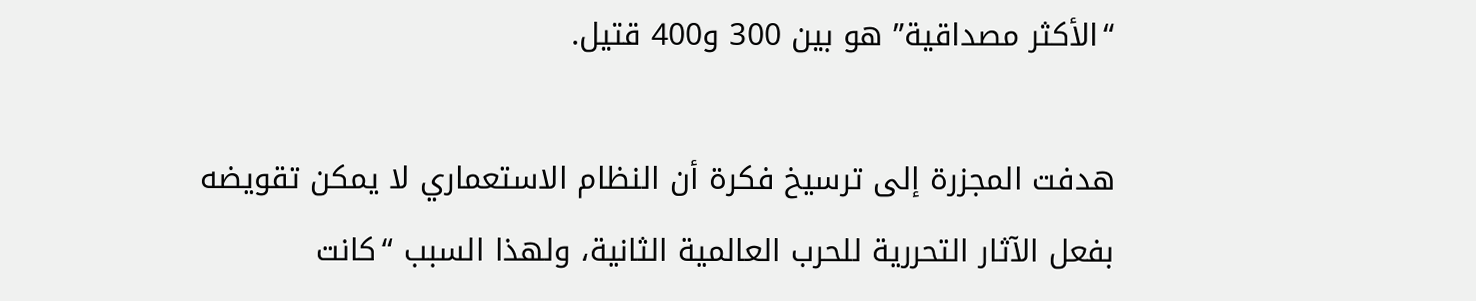“الأكثر مصداقية” هو بين 300 و400 قتيل.

هدفت المجزرة إلى ترسيخ فكرة أن النظام الاستعماري لا يمكن تقويضه بفعل الآثار التحررية للحرب العالمية الثانية، ولهذا السبب “كانت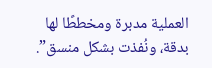العملية مدبرة ومخططًا لها بدقة، ونُفذت بشكل منسق”.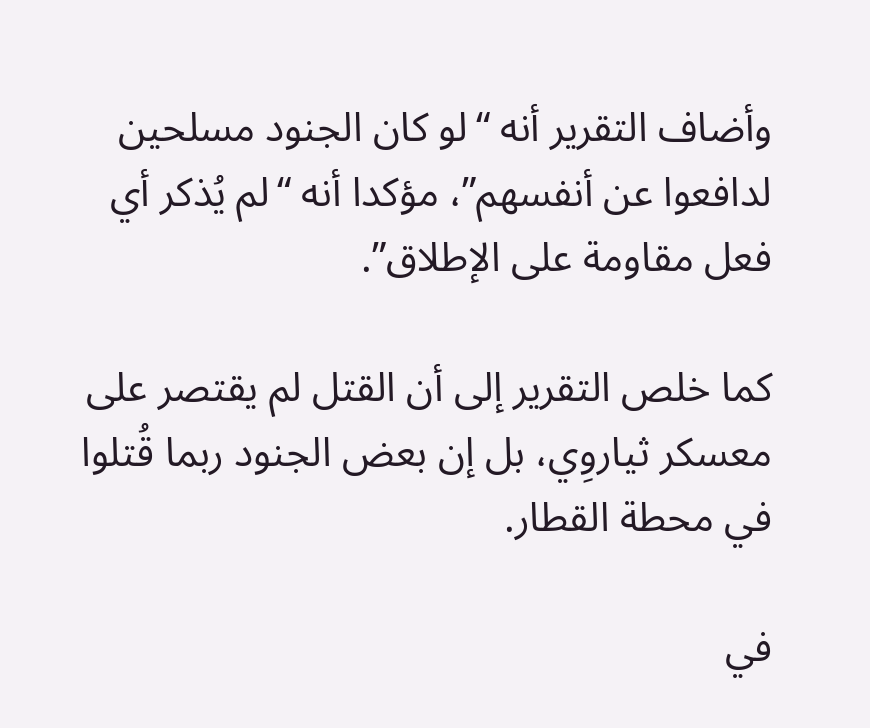وأضاف التقرير أنه “لو كان الجنود مسلحين لدافعوا عن أنفسهم”، مؤكدا أنه “لم يُذكر أي فعل مقاومة على الإطلاق”.

كما خلص التقرير إلى أن القتل لم يقتصر على معسكر ثياروِي، بل إن بعض الجنود ربما قُتلوا في محطة القطار.

في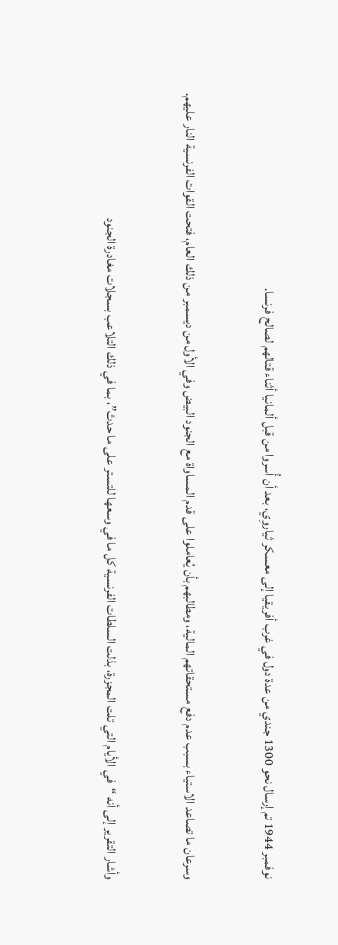نوفمبر 1944 تم إرسال نحو 1300 جندي من عدة دول في غرب أفريقيا إلى معسكر ثياروِي، بعد أن أُسروا من قبل ألمانيا أثناء قتالهم لصالح فرنسا.

وسرعان ما تصاعد الاستياء بسبب عدم دفع مستحقاتهم المالية، ومطالبهم بأن يُعاملوا على قدم المساواة مع الجنود البيض وفي الأول من ديسمبر من ذلك العام، فتحت القوات الفرنسية النار عليهم.

وأشار التقرير إلى أنه “في الأيام التي تلت المجزرة، بذلت السلطات الفرنسية كل ما في وسعها للتستر على ما حدث”، بما في ذلك التلاعب بسجلات مغادرة الجنود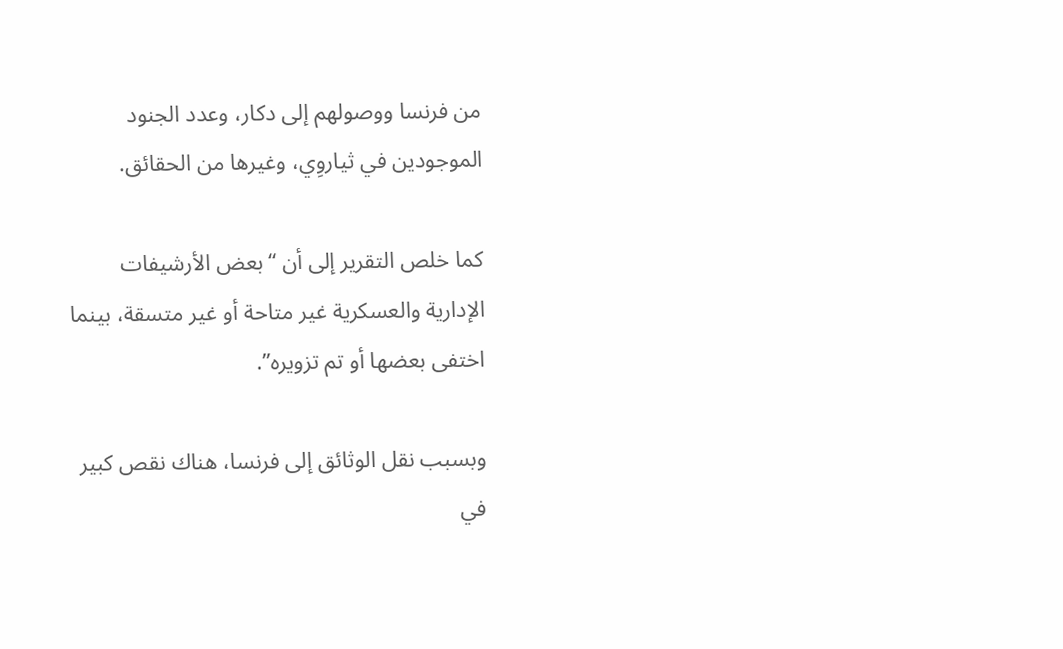من فرنسا ووصولهم إلى دكار، وعدد الجنود الموجودين في ثياروِي، وغيرها من الحقائق.

كما خلص التقرير إلى أن “بعض الأرشيفات الإدارية والعسكرية غير متاحة أو غير متسقة، بينما اختفى بعضها أو تم تزويره”.

وبسبب نقل الوثائق إلى فرنسا، هناك نقص كبير في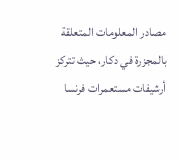مصادر المعلومات المتعلقة بالمجزرة في دكار، حيث تتركز أرشيفات مستعمرات فرنسا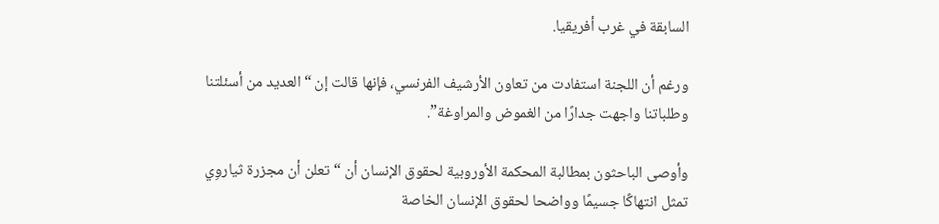السابقة في غرب أفريقيا.

ورغم أن اللجنة استفادت من تعاون الأرشيف الفرنسي، فإنها قالت إن “العديد من أسئلتنا وطلباتنا واجهت جدارًا من الغموض والمراوغة”.

وأوصى الباحثون بمطالبة المحكمة الأوروبية لحقوق الإنسان أن “تعلن أن مجزرة ثياروِي تمثل انتهاكًا جسيمًا وواضحا لحقوق الإنسان الخاصة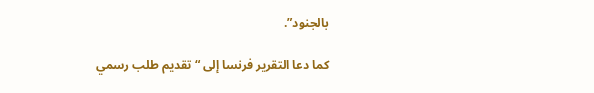بالجنود”.

كما دعا التقرير فرنسا إلى “تقديم طلب رسمي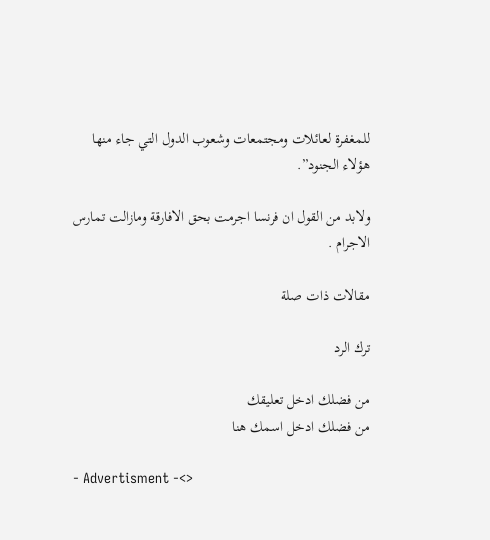للمغفرة لعائلات ومجتمعات وشعوب الدول التي جاء منها هؤلاء الجنود”.

ولابد من القول ان فرنسا اجرمت بحق الافارقة ومازالت تمارس الاجرام .

مقالات ذات صلة

ترك الرد

من فضلك ادخل تعليقك
من فضلك ادخل اسمك هنا

- Advertisment -<>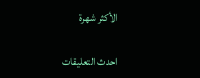الأكثر شهرة

احدث التعليقات